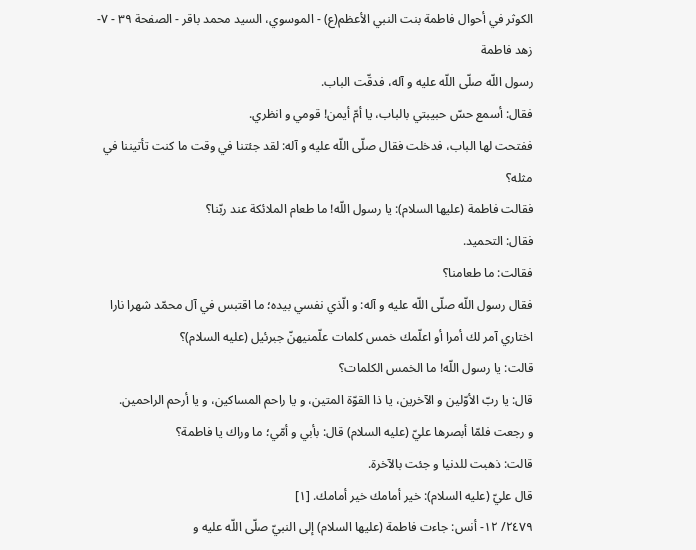الكوثر في أحوال فاطمة بنت النبي الأعظم(ع) - الموسوي، السيد محمد باقر - الصفحة ٣٩ - ٧- زهد فاطمة
رسول اللّه صلّى اللّه عليه و آله، فدقّت الباب.
فقال: أسمع حسّ حبيبتي بالباب، يا أمّ أيمن! قومي و انظري.
ففتحت لها الباب، فدخلت فقال صلّى اللّه عليه و آله: لقد جئتنا في وقت ما كنت تأتيننا في مثله؟
فقالت فاطمة (عليها السلام): يا رسول اللّه! ما طعام الملائكة عند ربّنا؟
فقال: التحميد.
فقالت: ما طعامنا؟
فقال رسول اللّه صلّى اللّه عليه و آله: و الّذي نفسي بيده؛ ما اقتبس في آل محمّد شهرا نارا اختاري آمر لك أمرا أو اعلّمك خمس كلمات علّمنيهنّ جبرئيل (عليه السلام)؟
قالت: يا رسول اللّه! ما الخمس الكلمات؟
قال: يا ربّ الأوّلين و الآخرين، يا ذا القوّة المتين، و يا راحم المساكين، و يا أرحم الراحمين.
و رجعت فلمّا أبصرها عليّ (عليه السلام) قال: بأبي و أمّي؛ ما وراك يا فاطمة؟
قالت: ذهبت للدنيا و جئت بالآخرة.
قال عليّ (عليه السلام): خير أمامك خير أمامك. [١]
٢٤٧٩/ ١٢- أنس: جاءت فاطمة (عليها السلام) إلى النبيّ صلّى اللّه عليه و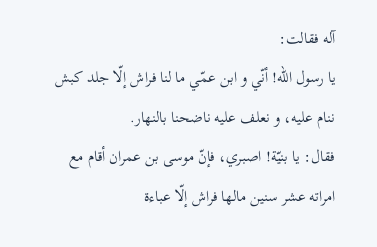آله فقالت:
يا رسول اللّه! أنّي و ابن عمّي ما لنا فراش إلّا جلد كبش ننام عليه، و نعلف عليه ناضحنا بالنهار.
فقال: يا بنيّة! اصبري، فإنّ موسى بن عمران أقام مع امراته عشر سنين مالها فراش إلّا عباءة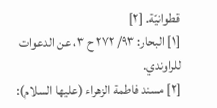قطوانيّة. [٢]
[١] البحار: ٩٣/ ٢٧٢ ح ٣، عن الدعوات للراوندي.
[٢] مسند فاطمة الزهراء (عليها السلام):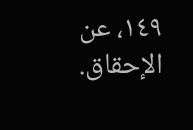١٤٩، عن الإحقاق.